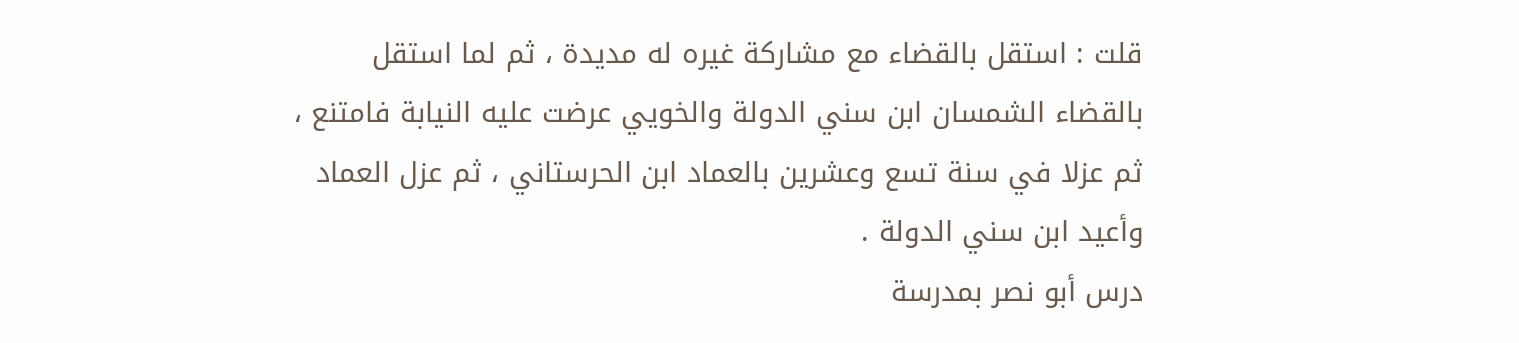قلت : استقل بالقضاء مع مشاركة غيره له مديدة ، ثم لما استقل
بالقضاء الشمسان ابن سني الدولة والخويي عرضت عليه النيابة فامتنع ،
ثم عزلا في سنة تسع وعشرين بالعماد ابن الحرستاني ، ثم عزل العماد
وأعيد ابن سني الدولة .
درس أبو نصر بمدرسة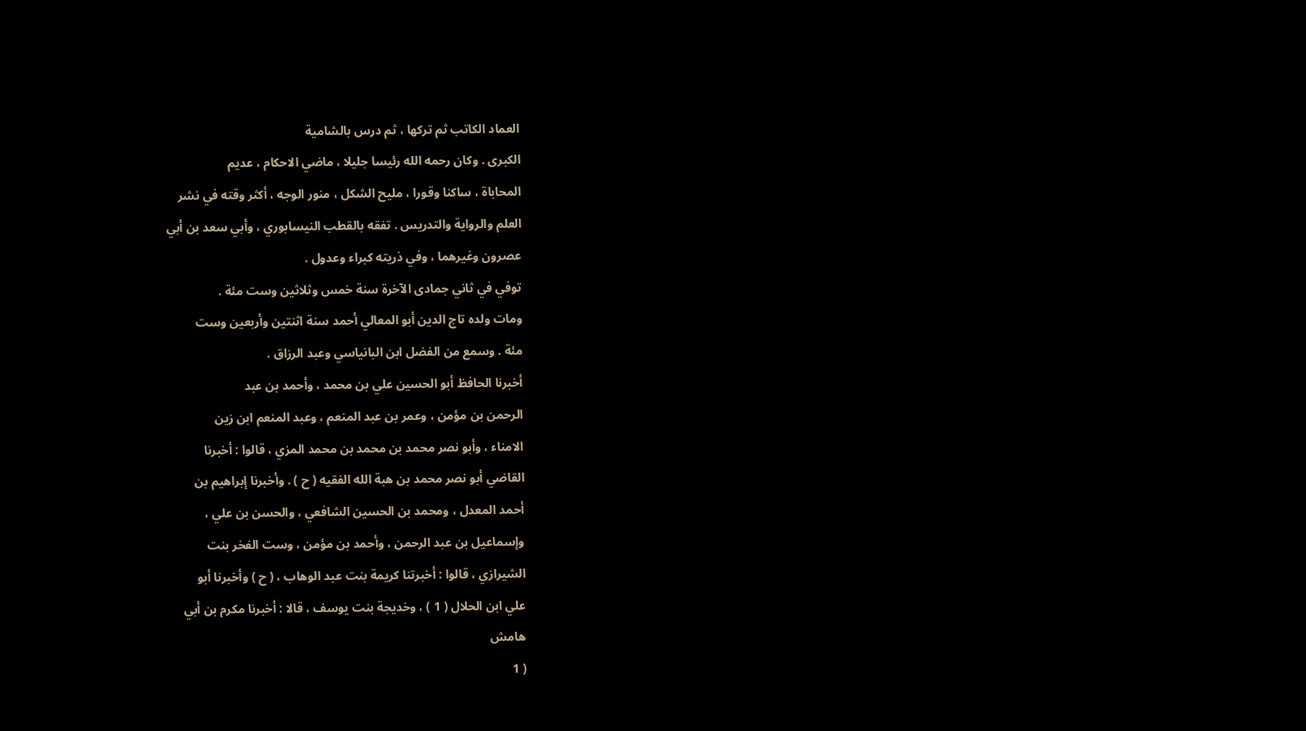العماد الكاتب ثم تركها ، ثم درس بالشامية
الكبرى . وكان رحمه الله رئيسا جليلا ، ماضي الاحكام ، عديم
المحاباة ، ساكنا وقورا ، مليح الشكل ، منور الوجه ، أكثر وقته في نشر
العلم والرواية والتدريس . تفقه بالقطب النيسابوري ، وأبي سعد بن أبي
عصرون وغيرهما ، وفي ذريته كبراء وعدول .
توفي في ثاني جمادى الآخرة سنة خمس وثلاثين وست مئة .
ومات ولده تاج الدين أبو المعالي أحمد سنة اثنتين وأربعين وست
مئة . وسمع من الفضل ابن البانياسي وعبد الرزاق .
أخبرنا الحافظ أبو الحسين علي بن محمد ، وأحمد بن عبد
الرحمن بن مؤمن ، وعمر بن عبد المنعم ، وعبد المنعم ابن زين
الامناء ، وأبو نصر محمد بن محمد بن محمد المزي ، قالوا : أخبرنا
القاضي أبو نصر محمد بن هبة الله الفقيه ( ح ) . وأخبرنا إبراهيم بن
أحمد المعدل ، ومحمد بن الحسين الشافعي ، والحسن بن علي ،
وإسماعيل بن عبد الرحمن ، وأحمد بن مؤمن ، وست الفخر بنت
الشيرازي ، قالوا : أخبرتنا كريمة بنت عبد الوهاب ، ( ح ) وأخبرنا أبو
علي ابن الحلال ( 1 ) ، وخديجة بنت يوسف ، قالا : أخبرنا مكرم بن أبي
هامش
( 1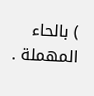) بالحاء المهملة .